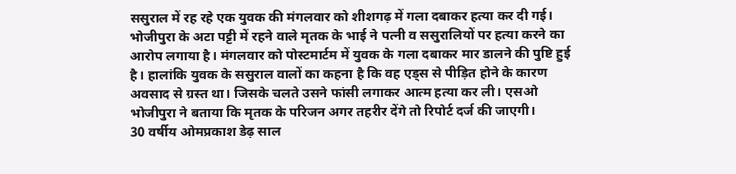ससुराल में रह रहे एक युवक की मंगलवार को शीशगढ़ में गला दबाकर हत्या कर दी गई। भोजीपुरा के अटा पट्टी में रहने वाले मृतक के भाई ने पत्नी व ससुरालियों पर हत्या करने का आरोप लगाया है। मंगलवार को पोस्टमार्टम में युवक के गला दबाकर मार डालने की पुष्टि हुई है। हालांकि युवक के ससुराल वालों का कहना है कि वह एड्स से पीड़ित होने के कारण अवसाद से ग्रस्त था। जिसके चलते उसने फांसी लगाकर आत्म हत्या कर ली। एसओ भोजीपुरा ने बताया कि मृतक के परिजन अगर तहरीर देंगे तो रिपोर्ट दर्ज की जाएगी।
30 वर्षीय ओमप्रकाश डेढ़ साल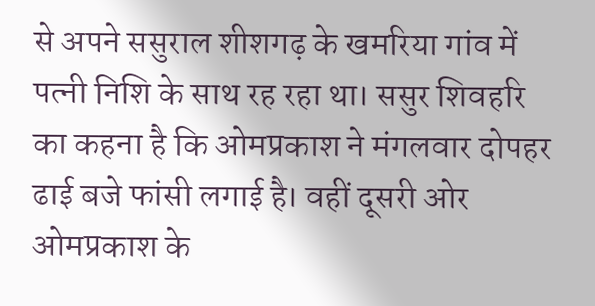से अपने ससुराल शीशगढ़ के खमरिया गांव में पत्नी निशि के साथ रह रहा था। ससुर शिवहरि का कहना है कि ओमप्रकाश ने मंगलवार दोपहर ढाई बजे फांसी लगाई है। वहीं दूसरी ओर ओमप्रकाश के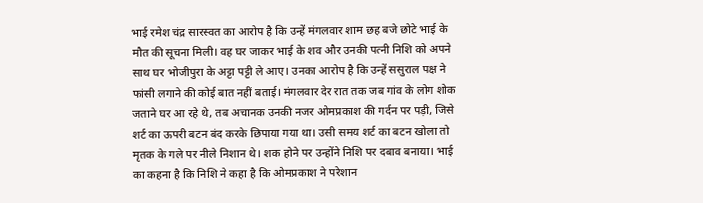भाई रमेश चंद्र सारस्वत का आरोप है कि उन्हें मंगलवार शाम छह बजे छोटे भाई के मौत की सूचना मिली। वह घर जाकर भाई के शव और उनकी पत्नी निशि को अपने साथ घर भोजीपुरा के अट्टा पट्टी ले आए। उनका आरोप है कि उन्हें ससुराल पक्ष ने फांसी लगाने की कोई बात नहीं बताई। मंगलवार देर रात तक जब गांव के लोग शोक जताने घर आ रहे थे, तब अचानक उनकी नजर ओमप्रकाश की गर्दन पर पड़ी, जिसे शर्ट का ऊपरी बटन बंद करके छिपाया गया था। उसी समय शर्ट का बटन खोला तो मृतक के गले पर नीले निशान थे। शक होने पर उन्होंने निशि पर दबाव बनाया। भाई का कहना है कि निशि ने कहा है कि ओमप्रकाश ने परेशान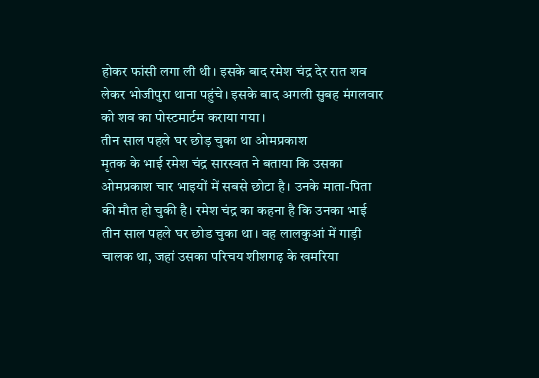होकर फांसी लगा ली थी। इसके बाद रमेश चंद्र देर रात शव लेकर भोजीपुरा थाना पहुंचे। इसके बाद अगली सुबह मंगलवार को शव का पोस्टमार्टम कराया गया।
तीन साल पहले घर छोड़ चुका था ओमप्रकाश
मृतक के भाई रमेश चंद्र सारस्वत ने बताया कि उसका ओमप्रकाश चार भाइयों में सबसे छोटा है। उनके माता-पिता की मौत हो चुकी है। रमेश चंद्र का कहना है कि उनका भाई तीन साल पहले घर छोड चुका था। वह लालकुआं में गाड़ी चालक था, जहां उसका परिचय शीशगढ़ के खमरिया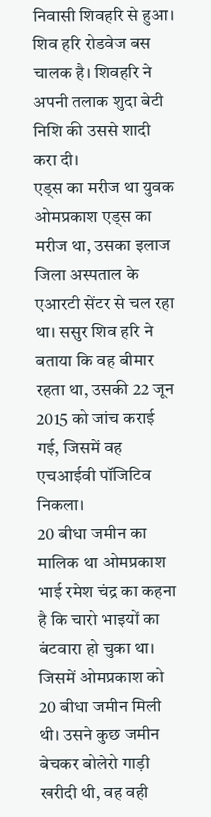निवासी शिवहरि से हुआ। शिव हरि रोडवेज बस चालक है। शिवहरि ने अपनी तलाक शुदा बेटी निशि की उससे शादी करा दी।
एड्स का मरीज था युवक
ओमप्रकाश एड्स का मरीज था, उसका इलाज जिला अस्पताल के एआरटी सेंटर से चल रहा था। ससुर शिव हरि ने बताया कि वह बीमार रहता था, उसकी 22 जून 2015 को जांच कराई गई, जिसमें वह एचआईवी पॉजिटिव निकला।
20 बीधा जमीन का मालिक था ओमप्रकाश
भाई रमेश चंद्र का कहना है कि चारो भाइयों का बंटवारा हो चुका था। जिसमें ओमप्रकाश को 20 बीधा जमीन मिली थी। उसने कुछ जमीन बेचकर बोलेरो गाड़ी खरीदी थी, वह वही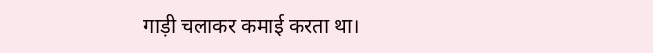गाड़ी चलाकर कमाई करता था।